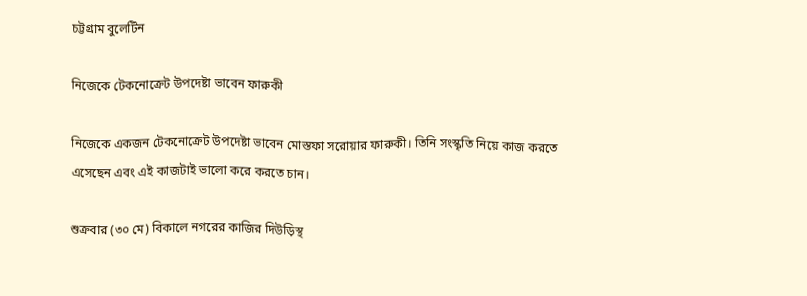চট্টগ্রাম বুলেটিন

নিজেকে টেকনোক্রেট উপদেষ্টা ভাবেন ফারুকী

নিজেকে একজন টেকনোক্রেট উপদেষ্টা ভাবেন মোস্তফা সরোয়ার ফারুকী। তিনি সংস্কৃতি নিয়ে কাজ করতে এসেছেন এবং এই কাজটাই ভালো করে করতে চান।

শুক্রবার (৩০ মে) বিকালে নগরের কাজির দিউড়িস্থ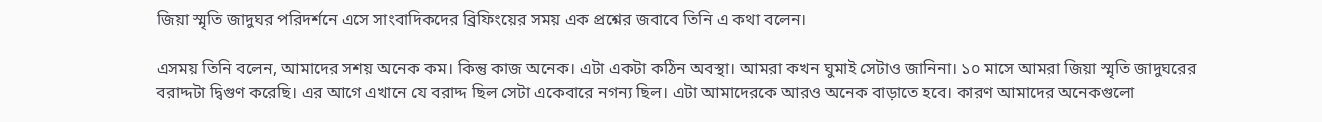জিয়া স্মৃতি জাদুঘর পরিদর্শনে এসে সাংবাদিকদের ব্রিফিংয়ের সময় এক প্রশ্নের জবাবে তিনি এ কথা বলেন।

এসময় তিনি বলেন, আমাদের সশয় অনেক কম। কিন্তু কাজ অনেক। এটা একটা কঠিন অবস্থা। আমরা কখন ঘুমাই সেটাও জানিনা। ১০ মাসে আমরা জিয়া স্মৃতি জাদুঘরের বরাদ্দটা দ্বিগুণ করেছি। এর আগে এখানে যে বরাদ্দ ছিল সেটা একেবারে নগন্য ছিল। এটা আমাদেরকে আরও অনেক বাড়াতে হবে। কারণ আমাদের অনেকগুলো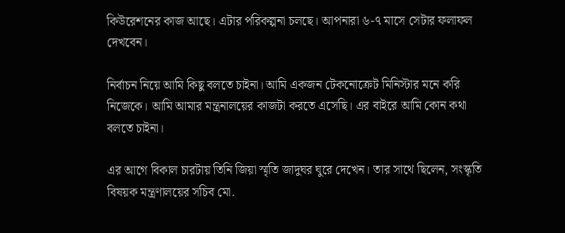কিউরেশনের কাজ আছে। এটার পরিকল্পনা চলছে। আপনারা ৬-৭ মাসে সেটার ফলাফল দেখবেন।

নির্বাচন নিয়ে আমি কিছু বলতে চাইনা। আমি একজন টেকনোক্রেট মিনিস্টার মনে করি নিজেকে। আমি আমার মন্ত্রনালয়ের কাজটা করতে এসেছি। এর বাইরে আমি কোন কথা বলতে চাইনা।

এর আগে বিকাল চারটায় তিনি জিয়া স্মৃতি জাদুঘর ঘুরে দেখেন। তার সাথে ছিলেন, সংস্কৃতি বিষয়ক মন্ত্রণালয়ের সচিব মো.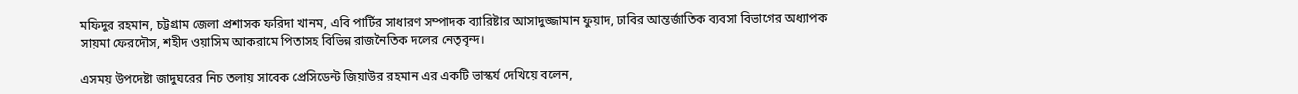মফিদুর রহমান, চট্টগ্রাম জেলা প্রশাসক ফরিদা খানম, এবি পার্টির সাধারণ সম্পাদক ব্যারিষ্টার আসাদুজ্জামান ফুয়াদ, ঢাবির আন্তর্জাতিক ব্যবসা বিভাগের অধ্যাপক সায়মা ফেরদৌস, শহীদ ওয়াসিম আকরামে পিতাসহ বিভিন্ন রাজনৈতিক দলের নেতৃবৃন্দ।

এসময় উপদেষ্টা জাদুঘরের নিচ তলায় সাবেক প্রেসিডেন্ট জিয়াউর রহমান এর একটি ভাস্কর্য দেখিয়ে বলেন,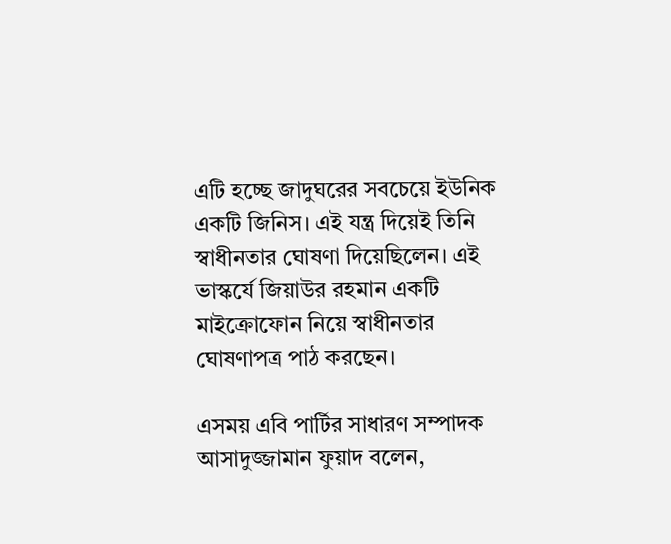এটি হচ্ছে জাদুঘরের সবচেয়ে ইউনিক একটি জিনিস। এই যন্ত্র দিয়েই তিনি স্বাধীনতার ঘোষণা দিয়েছিলেন। এই ভাস্কর্যে জিয়াউর রহমান একটি মাইক্রোফোন নিয়ে স্বাধীনতার ঘোষণাপত্র পাঠ করছেন।

এসময় এবি পার্টির সাধারণ সম্পাদক আসাদুজ্জামান ফুয়াদ বলেন,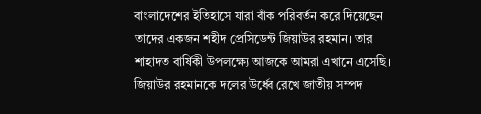বাংলাদেশের ইতিহাসে যারা বাঁক পরিবর্তন করে দিয়েছেন তাদের একজন শহীদ প্রেসিডেন্ট জিয়াউর রহমান। তার শাহাদত বার্ষিকী উপলক্ষ্যে আজকে আমরা এখানে এসেছি। জিয়াউর রহমানকে দলের উর্ধ্বে রেখে জাতীয় সম্পদ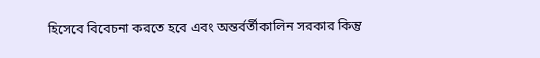হিসেবে বিবেচনা করতে হবে এবং অন্তর্বর্তীকালিন সরকার কিন্তু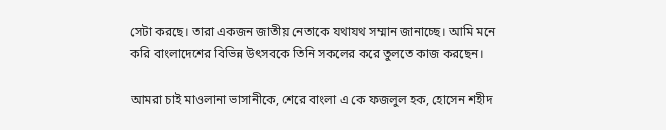সেটা করছে। তারা একজন জাতীয় নেতাকে যথাযথ সম্মান জানাচ্ছে। আমি মনে করি বাংলাদেশের বিভিন্ন উৎসবকে তিনি সকলের করে তুলতে কাজ করছেন।

আমরা চাই মাওলানা ভাসানীকে, শেরে বাংলা এ কে ফজলুল হক, হোসেন শহীদ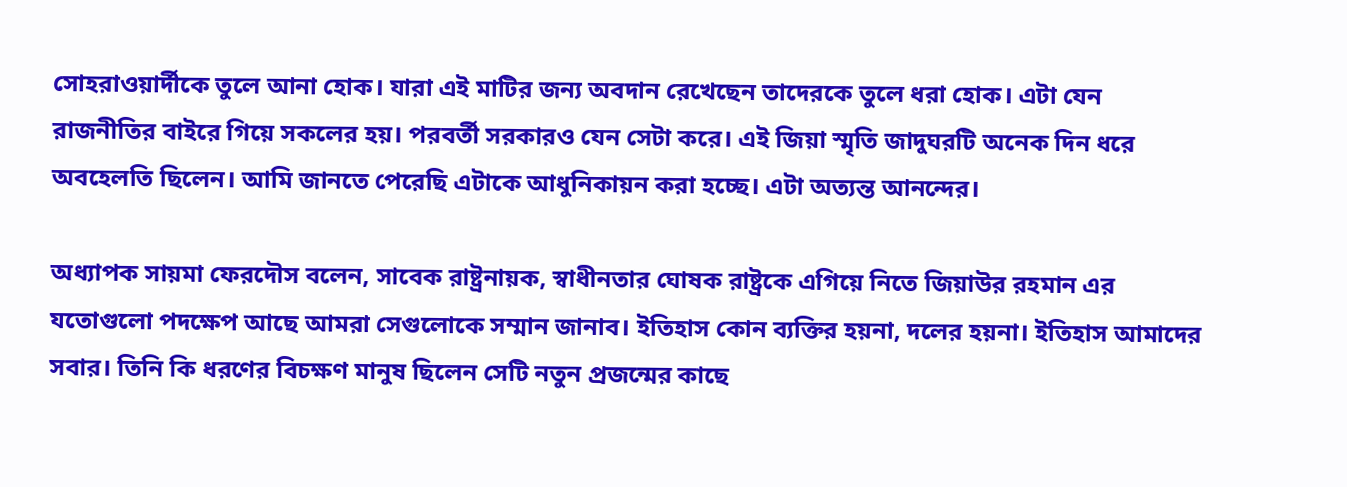সোহরাওয়ার্দীকে তুলে আনা হোক। যারা এই মাটির জন্য অবদান রেখেছেন তাদেরকে তুলে ধরা হোক। এটা যেন রাজনীতির বাইরে গিয়ে সকলের হয়। পরবর্তী সরকারও যেন সেটা করে। এই জিয়া স্মৃতি জাদুঘরটি অনেক দিন ধরে অবহেলতি ছিলেন। আমি জানতে পেরেছি এটাকে আধুনিকায়ন করা হচ্ছে। এটা অত্যন্ত আনন্দের।

অধ্যাপক সায়মা ফেরদৌস বলেন, সাবেক রাষ্ট্রনায়ক, স্বাধীনতার ঘোষক রাষ্ট্রকে এগিয়ে নিতে জিয়াউর রহমান এর যতোগুলো পদক্ষেপ আছে আমরা সেগুলোকে সম্মান জানাব। ইতিহাস কোন ব্যক্তির হয়না, দলের হয়না। ইতিহাস আমাদের সবার। তিনি কি ধরণের বিচক্ষণ মানুষ ছিলেন সেটি নতুন প্রজন্মের কাছে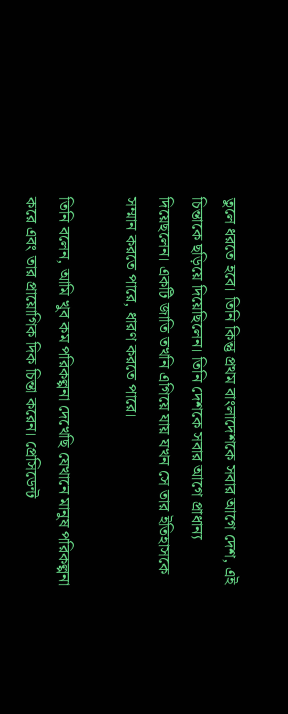তুলে ধরতে হবে। তিনি কিন্তু প্রথম বাংলাদেশকে সবার আগে দেশ, এই চিন্তাকে ছড়িয়ে দিয়েছিলেন। তিনি দেশকে সবার আগে প্রাধান্য দিয়েছলেন। একটি জাতি তখনি এগিয়ে যায় যখন সে তার ইতিহাসকে সম্মান করতে পারে, ধারণ করতে পারে।

তিনি বলেন, আমি খুব কম পরিকল্পনা দেখেছি যেখানে মানুষ পরিকল্পনা করে এবং তার প্রায়োগিক দিক চিন্তা করেন। প্রেসিডেন্ট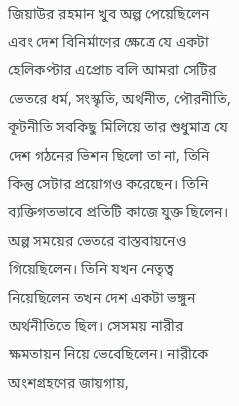জিয়াউর রহমান খুব অল্প পেয়েছিলেন এবং দেশ বিনির্মাণের ক্ষেত্রে যে একটা হেলিকপ্টার এপ্রোচ বলি আমরা সেটির ভেতরে ধর্ম, সংস্কৃতি, অর্থনীত, পৌরনীতি, কূটনীতি সবকিছু মিলিয়ে তার শুধুমাত্র যে দেশ গঠনের ভিশন ছিলো তা না, তিনি কিন্তু সেটার প্রয়োগও করেছেন। তিনি ব্যক্তিগতভাবে প্রতিটি কাজে যুক্ত ছিলেন। অল্প সময়ের ভেতরে বাস্তবায়নেও গিয়েছিলেন। তিনি যখন নেতৃত্ব নিয়েছিলেন তখন দেশ একটা ভঙ্গুন অর্থনীতিতে ছিল। সেসময় নারীর ক্ষমতায়ন নিয়ে ভেবেছিলেন। নারীকে অংশগ্রহণের জায়গায়,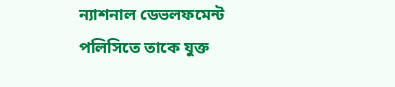ন্যাশনাল ডেভলফমেন্ট পলিসিতে তাকে যুক্ত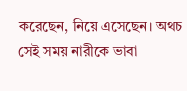করেছেন, নিয়ে এসেছেন। অথচ সেই সময় নারীকে ভাবা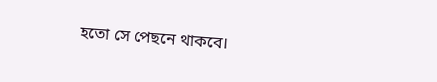হতো সে পেছনে থাকবে।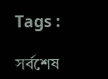Tags :

সর্বশেষ